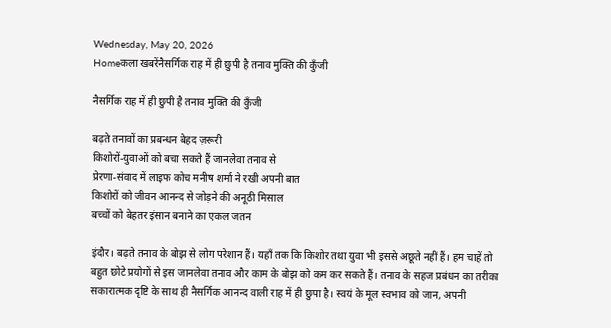Wednesday, May 20, 2026
Homeकला खबरेंनैसर्गिक राह में ही छुपी है तनाव मुक्ति की कुँजी

नैसर्गिक राह में ही छुपी है तनाव मुक्ति की कुँजी

बढ़ते तनावों का प्रबन्धन बेहद ज़रूरी
किशोरों-युवाओं को बचा सकते हैं जानलेवा तनाव से
प्रेरणा-संवाद में लाइफ कोच मनीष शर्मा ने रखी अपनी बात
किशोरों को जीवन आनन्द से जोड़ने की अनूठी मिसाल
बच्चों को बेहतर इंसान बनाने का एकल जतन

इंदौर। बढ़ते तनाव के बोझ से लोग परेशान हैं। यहाँ तक कि किशोर तथा युवा भी इससे अछूते नहीं हैं। हम चाहें तो बहुत छोटे प्रयोगों से इस जानलेवा तनाव और काम के बोझ को कम कर सकते हैं। तनाव के सहज प्रबंधन का तरीका सकारात्मक दृष्टि के साथ ही नैसर्गिक आनन्द वाली राह में ही छुपा है। स्वयं के मूल स्वभाव को जान, अपनी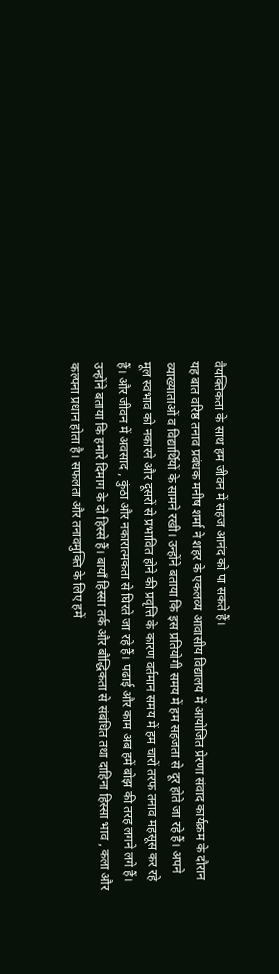वैयक्तिकता के साथ हम जीवन में सहज आनंद को पा सकते हैं।
यह बात वरिष्ठ तनाव प्रबंधक मनीष शर्मा ने शहर के एकलव्य आवासीय विद्यालय में आयोजित प्रेरणा संवाद कार्यक्रम के दौरान व्याख्याताओं व विद्यार्थियों के सामने रखी। उन्होंने बताया कि इस प्रतियोगी समय में हम सहजता से दूर होते जा रहे हैं। अपने मूल स्वभाव को नकारने और दूसरों से प्रभावित होने की प्रवृत्ति के कारण वर्तमान समय में हम चारों तरफ तनाव महसूस कर रहे हैं। और जीवन में अवसाद , कुंठा और नकारात्मकता से घिरते जा रहे हैं। पढाई और काम अब हमें बोझ की तरह लगने लगे हैं।
उन्होंने बताया कि हमारे दिमाग के दो हिस्से हैं। बायाँ हिस्सा तर्क और बौद्धिकता से संबंधित तथा दाहिना हिस्सा भाव , कला और कल्पना प्रधान होता है। सफलता और तनावमुक्ति के लिए हमें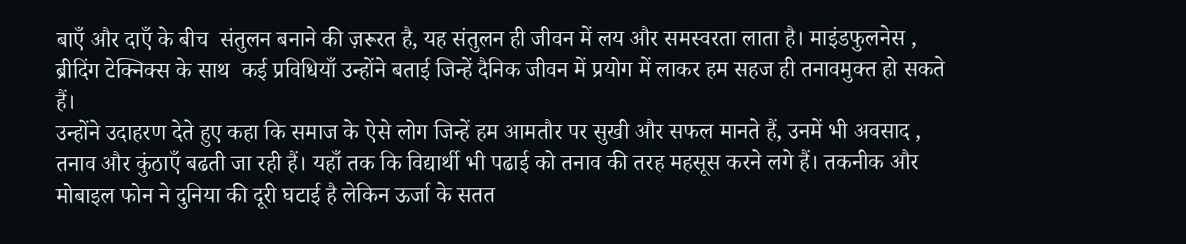बाएँ और दाएँ के बीच  संतुलन बनाने की ज़रूरत है, यह संतुलन ही जीवन में लय और समस्वरता लाता है। माइंडफुलनेस , ब्रीदिंग टेक्निक्स के साथ  कई प्रविधियाँ उन्होंने बताई जिन्हें दैनिक जीवन में प्रयोग में लाकर हम सहज ही तनावमुक्त हो सकते हैं।
उन्होंने उदाहरण देते हुए कहा कि समाज के ऐसे लोग जिन्हें हम आमतौर पर सुखी और सफल मानते हैं, उनमें भी अवसाद , तनाव और कुंठाएँ बढती जा रही हैं। यहाँ तक कि विद्यार्थी भी पढाई को तनाव की तरह महसूस करने लगे हैं। तकनीक और मोबाइल फोन ने दुनिया की दूरी घटाई है लेकिन ऊर्जा के सतत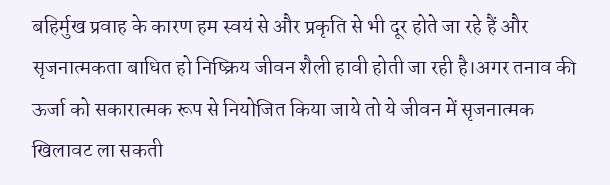बहिर्मुख प्रवाह के कारण हम स्वयं से और प्रकृति से भी दूर होते जा रहे हैं और सृजनात्मकता बाधित हो निष्क्रिय जीवन शैली हावी होती जा रही है।अगर तनाव की ऊर्जा को सकारात्मक रूप से नियोजित किया जाये तो ये जीवन में सृजनात्मक खिलावट ला सकती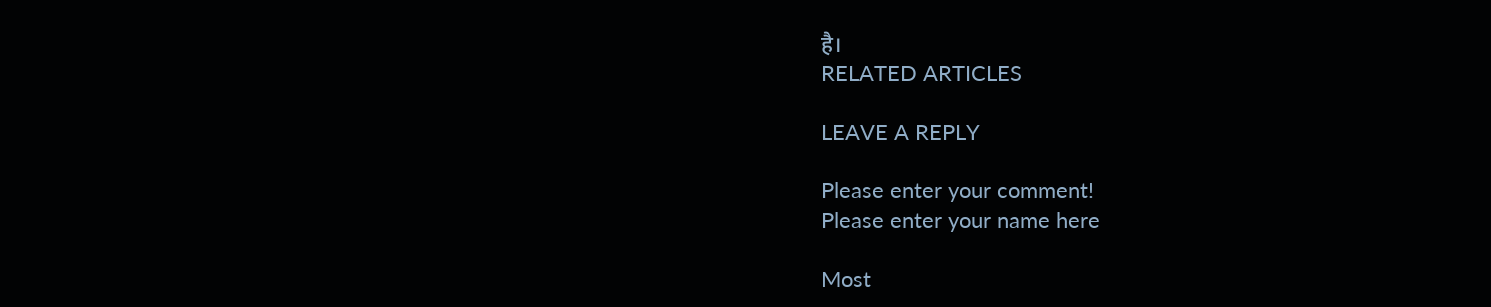है।
RELATED ARTICLES

LEAVE A REPLY

Please enter your comment!
Please enter your name here

Most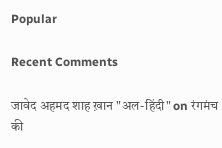Popular

Recent Comments

जावेद अहमद शाह ख़ान "अल-हिंदी" on रंगमंच की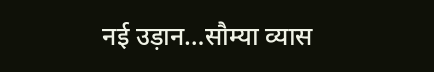नई उड़ान…सौम्या व्यास